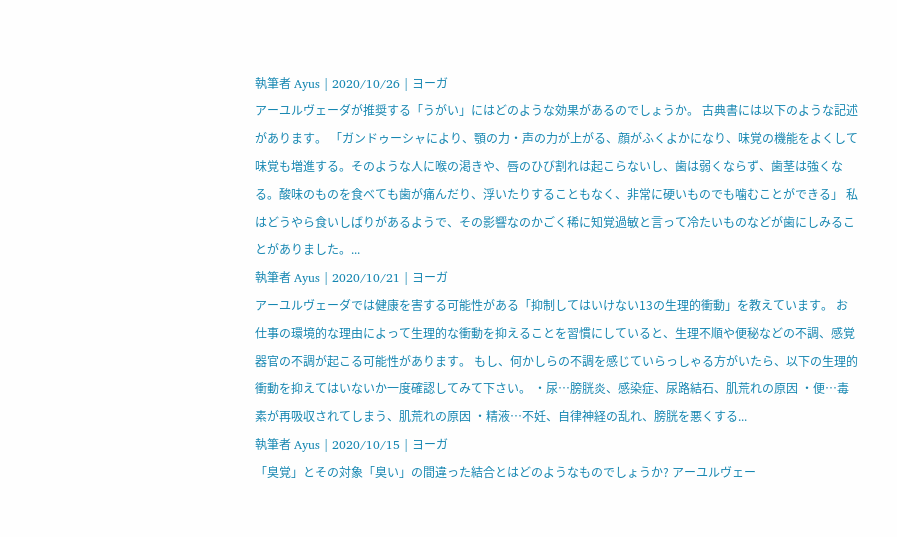執筆者 Ayus | 2020/10/26 | ヨーガ
アーユルヴェーダが推奨する「うがい」にはどのような効果があるのでしょうか。 古典書には以下のような記述があります。 「ガンドゥーシャにより、顎の力・声の力が上がる、顔がふくよかになり、味覚の機能をよくして味覚も増進する。そのような人に喉の渇きや、唇のひび割れは起こらないし、歯は弱くならず、歯茎は強くなる。酸味のものを食べても歯が痛んだり、浮いたりすることもなく、非常に硬いものでも噛むことができる」 私はどうやら食いしばりがあるようで、その影響なのかごく稀に知覚過敏と言って冷たいものなどが歯にしみることがありました。...
執筆者 Ayus | 2020/10/21 | ヨーガ
アーユルヴェーダでは健康を害する可能性がある「抑制してはいけない13の生理的衝動」を教えています。 お仕事の環境的な理由によって生理的な衝動を抑えることを習慣にしていると、生理不順や便秘などの不調、感覚器官の不調が起こる可能性があります。 もし、何かしらの不調を感じていらっしゃる方がいたら、以下の生理的衝動を抑えてはいないか一度確認してみて下さい。 ・尿…膀胱炎、感染症、尿路結石、肌荒れの原因 ・便…毒素が再吸収されてしまう、肌荒れの原因 ・精液…不妊、自律神経の乱れ、膀胱を悪くする...
執筆者 Ayus | 2020/10/15 | ヨーガ
「臭覚」とその対象「臭い」の間違った結合とはどのようなものでしょうか? アーユルヴェー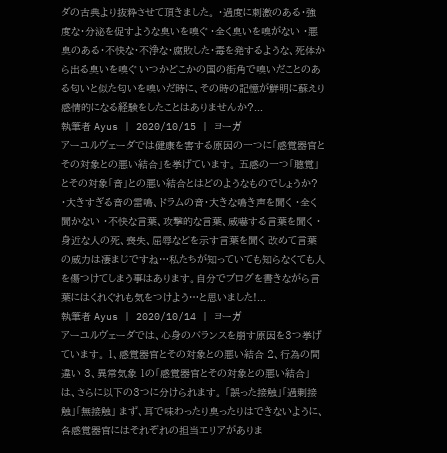ダの古典より抜粋させて頂きました。 ・過度に刺激のある・強度な・分泌を促すような臭いを嗅ぐ ・全く臭いを嗅がない ・悪臭のある・不快な・不浄な・腐敗した・毒を発するような、死体から出る臭いを嗅ぐ いつかどこかの国の街角で嗅いだことのある匂いと似た匂いを嗅いだ時に、その時の記憶が鮮明に蘇えり感情的になる経験をしたことはありませんか?...
執筆者 Ayus | 2020/10/15 | ヨーガ
アーユルヴェーダでは健康を害する原因の一つに「感覚器官とその対象との悪い結合」を挙げています。 五感の一つ「聴覚」とその対象「音」との悪い結合とはどのようなものでしょうか? ・大きすぎる音の雷鳴、ドラムの音・大きな鳴き声を聞く ・全く聞かない ・不快な言葉、攻撃的な言葉、威嚇する言葉を聞く ・身近な人の死、喪失、屈辱などを示す言葉を聞く 改めて言葉の威力は凄まじですね…私たちが知っていても知らなくても人を傷つけてしまう事はあります。自分でブログを書きながら言葉にはくれぐれも気をつけよう…と思いました!...
執筆者 Ayus | 2020/10/14 | ヨーガ
アーユルヴェーダでは、心身のバランスを崩す原因を3つ挙げています。 1、感覚器官とその対象との悪い結合 2、行為の間違い 3、異常気象 1の「感覚器官とその対象との悪い結合」は、さらに以下の3つに分けられます。 「誤った接触」「過剰接触」「無接触」 まず、耳で味わったり臭ったりはできないように、各感覚器官にはそれぞれの担当エリアがありま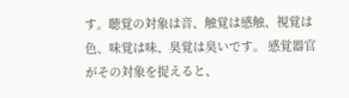す。聴覚の対象は音、触覚は感触、視覚は色、味覚は味、臭覚は臭いです。 感覚器官がその対象を捉えると、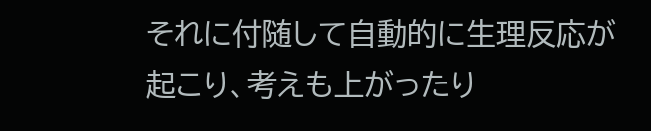それに付随して自動的に生理反応が起こり、考えも上がったり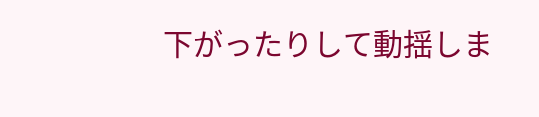下がったりして動揺しま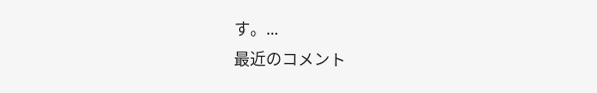す。...
最近のコメント